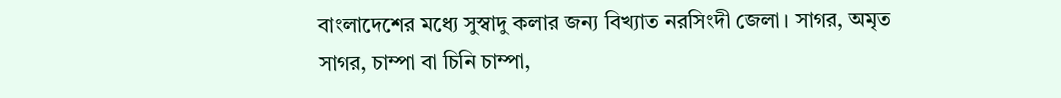বাংলাদেশের মধ্যে সুস্বাদু কলার জন্য বিখ্যাত নরসিংদী জেলা। সাগর, অমৃত সাগর, চাম্পা বা চিনি চাম্পা,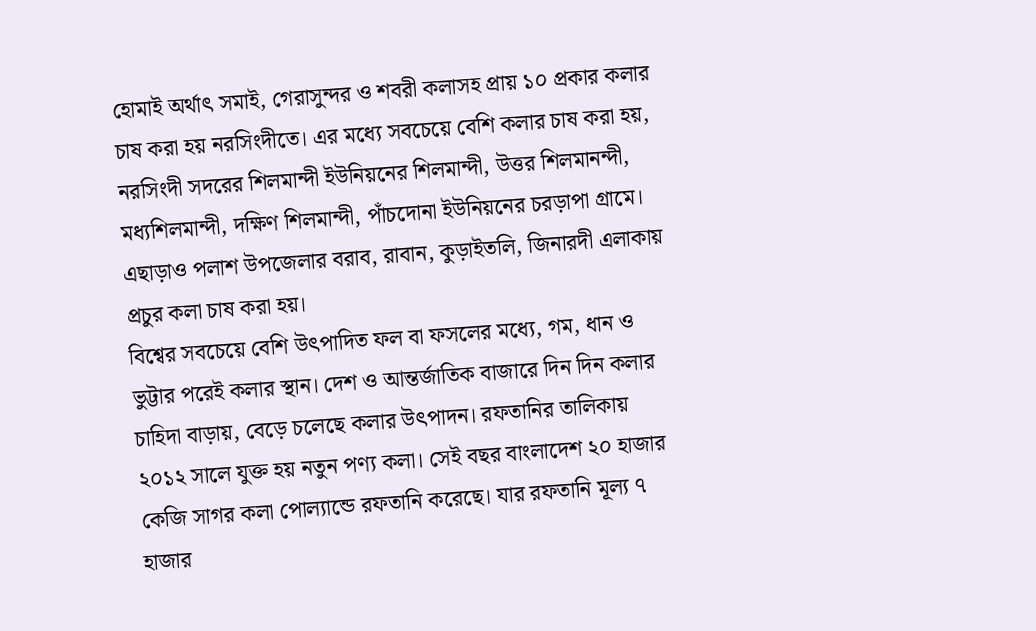হোমাই অর্থাৎ সমাই, গেরাসুন্দর ও শবরী কলাসহ প্রায় ১০ প্রকার কলার চাষ করা হয় নরসিংদীতে। এর মধ্যে সবচেয়ে বেশি কলার চাষ করা হয়, নরসিংদী সদরের শিলমান্দী ইউনিয়নের শিলমান্দী, উত্তর শিলমানন্দী, মধ্যশিলমান্দী, দক্ষিণ শিলমান্দী, পাঁচদোনা ইউনিয়নের চরড়াপা গ্রামে। এছাড়াও পলাশ উপজেলার বরাব, রাবান, কুড়াইতলি, জিনারদী এলাকায় প্রচুর কলা চাষ করা হয়।
বিশ্বের সবচেয়ে বেশি উৎপাদিত ফল বা ফসলের মধ্যে, গম, ধান ও ভুট্টার পরেই কলার স্থান। দেশ ও আন্তর্জাতিক বাজারে দিন দিন কলার চাহিদা বাড়ায়, বেড়ে চলেছে কলার উৎপাদন। রফতানির তালিকায় ২০১২ সালে যুক্ত হয় নতুন পণ্য কলা। সেই বছর বাংলাদেশ ২০ হাজার কেজি সাগর কলা পোল্যান্ডে রফতানি করেছে। যার রফতানি মূল্য ৭ হাজার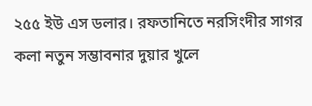২৫৫ ইউ এস ডলার। রফতানিতে নরসিংদীর সাগর কলা নতুন সম্ভাবনার দুয়ার খুলে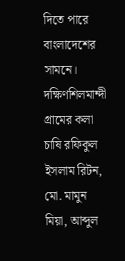দিতে পারে বাংলাদেশের সামনে।
দক্ষিণশিলমান্দী গ্রামের কলা চাষি রফিকুল ইসলাম রিটন, মো. মামুন মিয়া, আব্দুল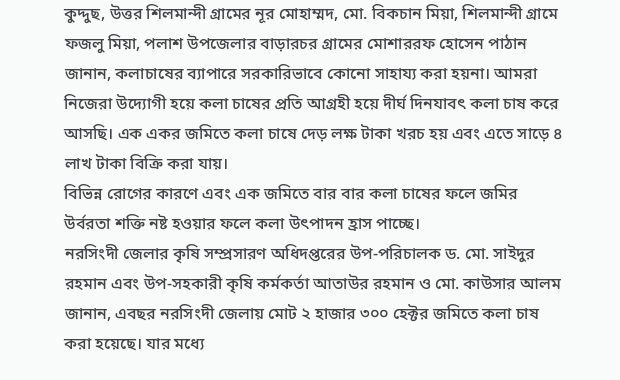কুদ্দুছ, উত্তর শিলমান্দী গ্রামের নূর মোহাম্মদ, মো. বিকচান মিয়া, শিলমান্দী গ্রামে ফজলু মিয়া, পলাশ উপজেলার বাড়ারচর গ্রামের মোশাররফ হোসেন পাঠান জানান, কলাচাষের ব্যাপারে সরকারিভাবে কোনো সাহায্য করা হয়না। আমরা নিজেরা উদ্যোগী হয়ে কলা চাষের প্রতি আগ্রহী হয়ে দীর্ঘ দিনযাবৎ কলা চাষ করে আসছি। এক একর জমিতে কলা চাষে দেড় লক্ষ টাকা খরচ হয় এবং এতে সাড়ে ৪ লাখ টাকা বিক্রি করা যায়।
বিভিন্ন রোগের কারণে এবং এক জমিতে বার বার কলা চাষের ফলে জমির উর্বরতা শক্তি নষ্ট হওয়ার ফলে কলা উৎপাদন হ্রাস পাচ্ছে।
নরসিংদী জেলার কৃষি সম্প্রসারণ অধিদপ্তরের উপ-পরিচালক ড. মো. সাইদুর রহমান এবং উপ-সহকারী কৃষি কর্মকর্তা আতাউর রহমান ও মো. কাউসার আলম জানান, এবছর নরসিংদী জেলায় মোট ২ হাজার ৩০০ হেক্টর জমিতে কলা চাষ করা হয়েছে। যার মধ্যে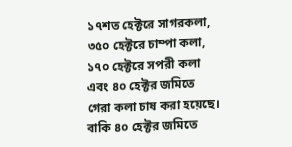১৭শত হেক্টরে সাগরকলা, ৩৫০ হেক্টরে চাম্পা কলা, ১৭০ হেক্টরে সপরী কলা এবং ৪০ হেক্টর জমিতে গেরা কলা চাষ করা হয়েছে। বাকি ৪০ হেক্টর জমিতে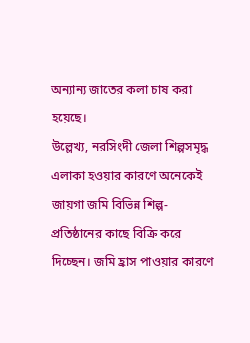অন্যান্য জাতের কলা চাষ করা হয়েছে।
উল্লেখ্য, নরসিংদী জেলা শিল্পসমৃদ্ধ এলাকা হওয়ার কারণে অনেকেই জায়গা জমি বিভিন্ন শিল্প-প্রতিষ্ঠানের কাছে বিক্রি করে দিচ্ছেন। জমি হ্রাস পাওয়ার কারণে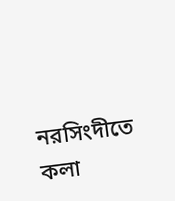নরসিংদীতে কলা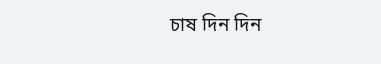চাষ দিন দিন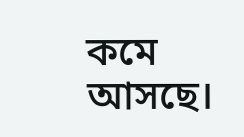কমে আসছে।